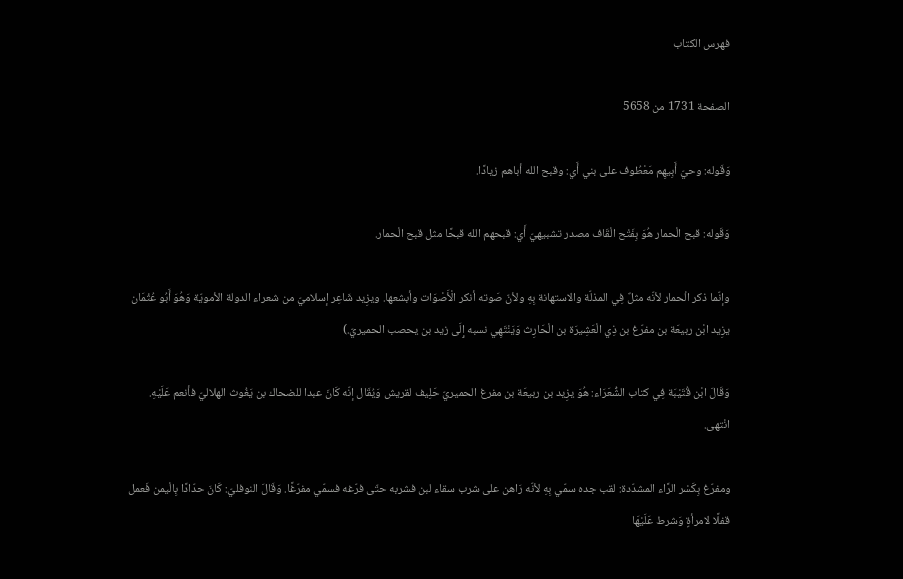فهرس الكتاب

الصفحة 1731 من 5658

وَقَوله: وحيّ أَبِيهِم مَعْطُوف على بني أَي: وقبح الله أباهم زيادًا.

وَقَوله: قبح الْحمار هُوَ بِفَتْح الْقَاف مصدر تشبيهيّ أَي: قبحهم الله قبحًا مثل قبح الْحمار.

وإنّما ذكر الْحمار لأنّه مثلٌ فِي المذلّة والاستهانة بِهِ ولأنّ صَوته أنكر الْأَصْوَات وأبشعها. ويزِيد شَاعِر إسلاميّ من شعراء الدولة الأمويّة وَهُوَ أَبُو عُثْمَان يزِيد ابْن ربيعَة بن مفرّغ بن ذِي الْعَشِيرَة بن الْحَارِث وَيَنْتَهِي نسبه إِلَى زيد بن يحصب الحميريّ.)

وَقَالَ ابْن قُتَيْبَة فِي كتاب الشُّعَرَاء: هُوَ يزِيد بن ربيعَة بن مفرغ الحميريّ حَلِيف لقريش وَيُقَال إنّه كَانَ عبدا للضحاك بن يَغُوث الهلاليّ فأنعم عَلَيْهِ. انْتهى.

ومفرّغ بِكَسْر الرَّاء المشدّدة: لقب جده سمّي بِهِ لأنّه رَاهن على شرب سقاء لبن فشربه حتّى فرّغه فسمّي مفرّغًا. وَقَالَ النوفليّ: كَانَ حدّادًا بِالْيمن فَعمل قفلًا لامرأةٍ وَشرط عَلَيْهَا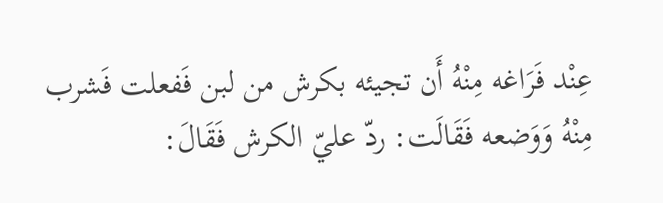عِنْد فَرَاغه مِنْهُ أَن تجيئه بكرش من لبن فَفعلت فَشرب مِنْهُ وَوَضعه فَقَالَت: ردّ عليّ الكرش فَقَالَ: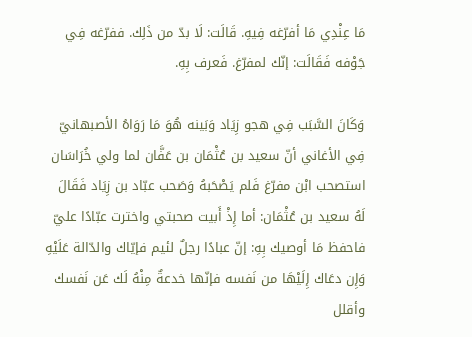مَا عِنْدِي مَا أفرّغه فِيهِ. قَالَت: لَا بدّ من ذَلِك. ففرّغه فِي جَوْفه فَقَالَت: إنّك لمفرّغ. فَعرف بِهِ.

وَكَانَ السَّبَب فِي هجو زِيَاد وَبَينه هُوَ مَا رَوَاهُ الأصبهانيّ فِي الأغاني أنّ سعيد بن عُثْمَان بن عَفَّان لما ولي خُرَاسَان استصحب ابْن مفرّغ فَلم يَصْحَبهُ وَصَحب عبّاد بن زِيَاد فَقَالَ لَهُ سعيد بن عُثْمَان: أما إِذْ أَبيت صحبتي واخترت عبّادًا عليّ فاحفظ مَا أوصيك بِهِ: إنّ عبادًا رجلٌ لئيم فإيّاك والدّالة عَلَيْهِ وَإِن دعَاك إِلَيْهَا من نَفسه فإنّها خدعةٌ مِنْهُ لَك عَن نَفسك وأقلل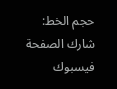حجم الخط:
شارك الصفحة
فيسبوك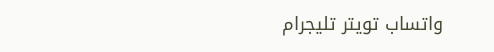واتساب تويتر تليجرام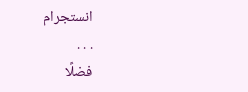انستجرام
. . .
فضلًا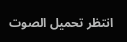انتظر تحميل الصوت